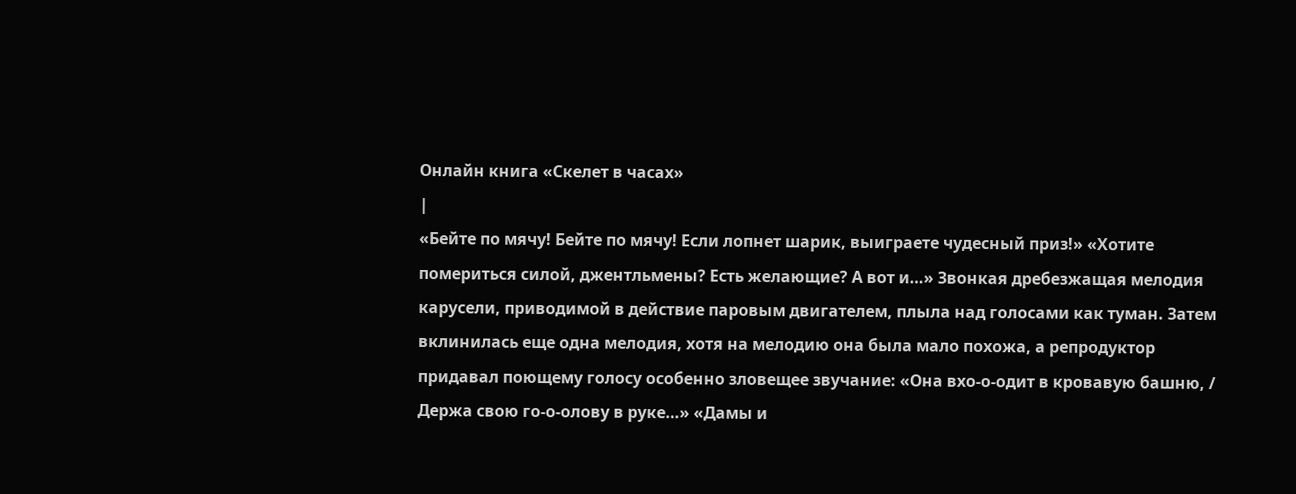Онлайн книга «Скелет в часах»
|
«Бейте по мячу! Бейте по мячу! Если лопнет шарик, выиграете чудесный приз!» «Хотите помериться силой, джентльмены? Есть желающие? А вот и…» Звонкая дребезжащая мелодия карусели, приводимой в действие паровым двигателем, плыла над голосами как туман. Затем вклинилась еще одна мелодия, хотя на мелодию она была мало похожа, а репродуктор придавал поющему голосу особенно зловещее звучание: «Она вхо-о-одит в кровавую башню, / Держа свою го-о-олову в руке…» «Дамы и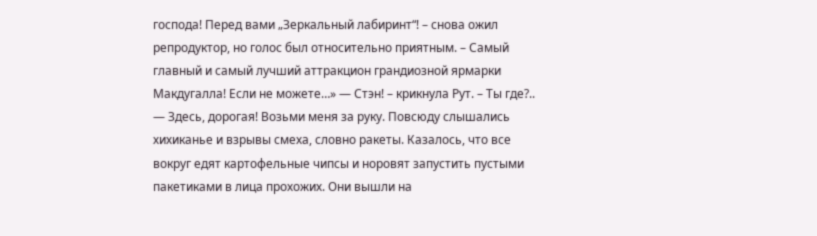господа! Перед вами „Зеркальный лабиринт“! – снова ожил репродуктор, но голос был относительно приятным. – Самый главный и самый лучший аттракцион грандиозной ярмарки Макдугалла! Если не можете…» — Стэн! – крикнула Рут. – Ты где?.. — Здесь, дорогая! Возьми меня за руку. Повсюду слышались хихиканье и взрывы смеха, словно ракеты. Казалось, что все вокруг едят картофельные чипсы и норовят запустить пустыми пакетиками в лица прохожих. Они вышли на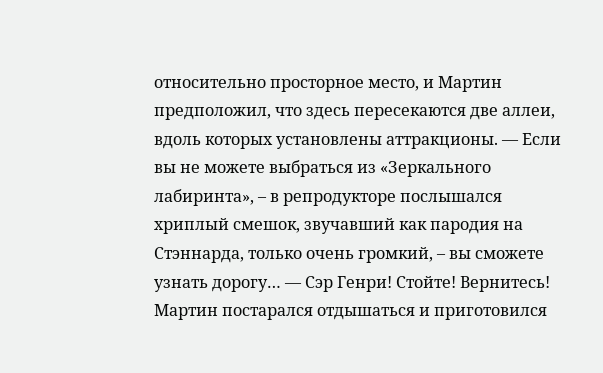относительно просторное место, и Мартин предположил, что здесь пересекаются две аллеи, вдоль которых установлены аттракционы. — Если вы не можете выбраться из «Зеркального лабиринта», – в репродукторе послышался хриплый смешок, звучавший как пародия на Стэннарда, только очень громкий, – вы сможете узнать дорогу… — Сэр Генри! Стойте! Вернитесь! Мартин постарался отдышаться и приготовился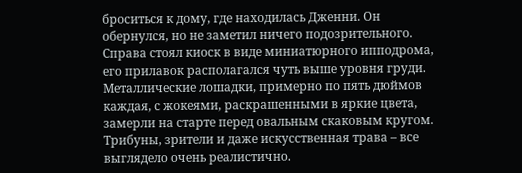броситься к дому, где находилась Дженни. Он обернулся, но не заметил ничего подозрительного. Справа стоял киоск в виде миниатюрного ипподрома, его прилавок располагался чуть выше уровня груди. Металлические лошадки, примерно по пять дюймов каждая, с жокеями, раскрашенными в яркие цвета, замерли на старте перед овальным скаковым кругом. Трибуны, зрители и даже искусственная трава – все выглядело очень реалистично.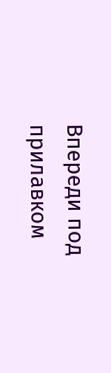Впереди под прилавком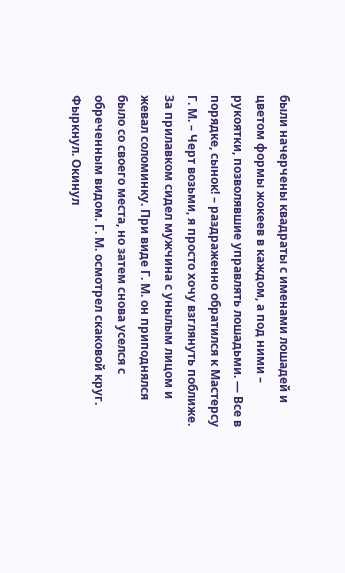были начерчены квадраты с именами лошадей и цветом формы жокеев в каждом, а под ними – рукоятки, позволявшие управлять лошадьми. — Все в порядке, сынок! – раздраженно обратился к Мастерсу Г. М. – Черт возьми, я просто хочу взглянуть поближе. За прилавком сидел мужчина с унылым лицом и жевал соломинку. При виде Г. М. он приподнялся было со своего места, но затем снова уселся с обреченным видом. Г. М. осмотрел скаковой круг. Фыркнул. Окинул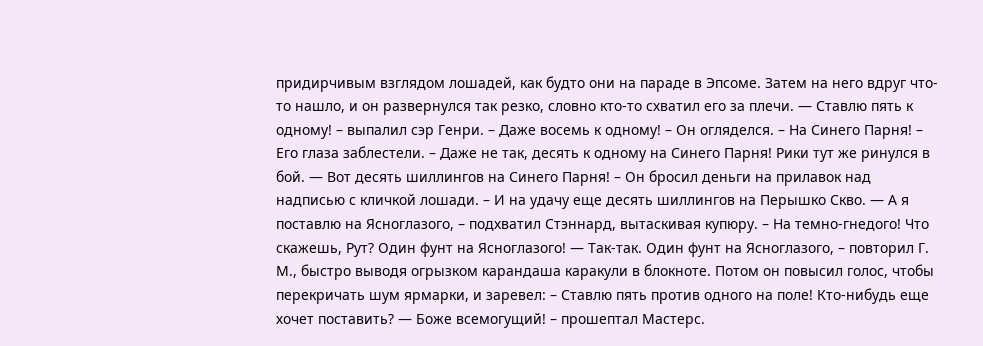придирчивым взглядом лошадей, как будто они на параде в Эпсоме. Затем на него вдруг что-то нашло, и он развернулся так резко, словно кто-то схватил его за плечи. — Ставлю пять к одному! – выпалил сэр Генри. – Даже восемь к одному! – Он огляделся. – На Синего Парня! – Его глаза заблестели. – Даже не так, десять к одному на Синего Парня! Рики тут же ринулся в бой. — Вот десять шиллингов на Синего Парня! – Он бросил деньги на прилавок над надписью с кличкой лошади. – И на удачу еще десять шиллингов на Перышко Скво. — А я поставлю на Ясноглазого, – подхватил Стэннард, вытаскивая купюру. – На темно-гнедого! Что скажешь, Рут? Один фунт на Ясноглазого! — Так-так. Один фунт на Ясноглазого, – повторил Г. М., быстро выводя огрызком карандаша каракули в блокноте. Потом он повысил голос, чтобы перекричать шум ярмарки, и заревел: – Ставлю пять против одного на поле! Кто-нибудь еще хочет поставить? — Боже всемогущий! – прошептал Мастерс.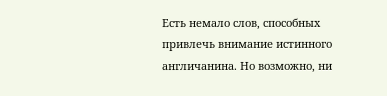Есть немало слов, способных привлечь внимание истинного англичанина. Но возможно, ни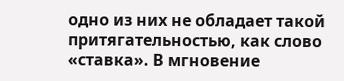одно из них не обладает такой притягательностью, как слово «ставка». В мгновение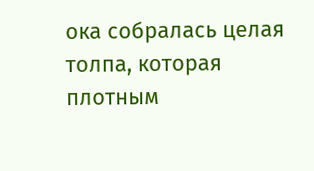ока собралась целая толпа, которая плотным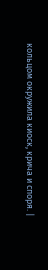кольцом окружила киоск, крича и споря. |